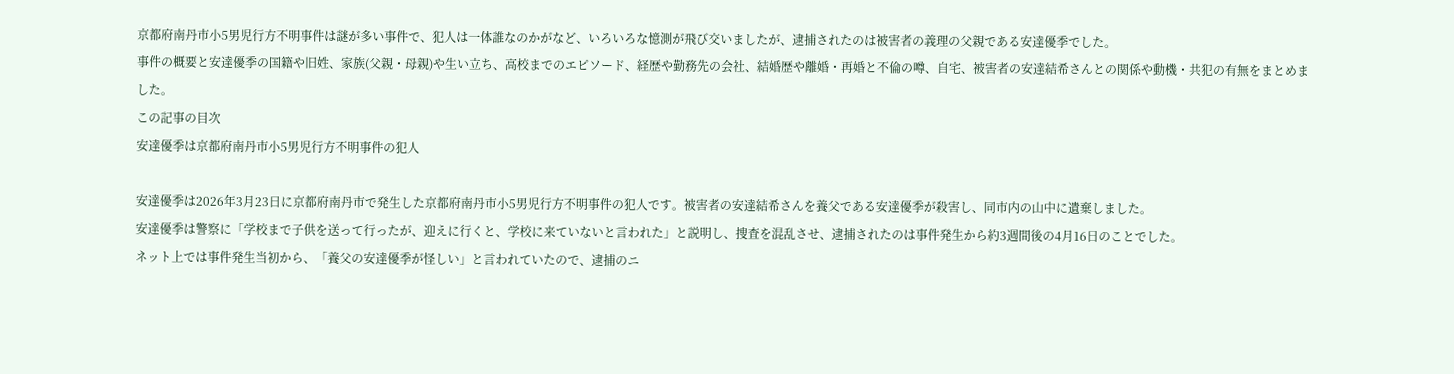京都府南丹市小5男児行方不明事件は謎が多い事件で、犯人は一体誰なのかがなど、いろいろな憶測が飛び交いましたが、逮捕されたのは被害者の義理の父親である安達優季でした。
事件の概要と安達優季の国籍や旧姓、家族(父親・母親)や生い立ち、高校までのエピソード、経歴や勤務先の会社、結婚歴や離婚・再婚と不倫の噂、自宅、被害者の安達結希さんとの関係や動機・共犯の有無をまとめました。
この記事の目次
安達優季は京都府南丹市小5男児行方不明事件の犯人

安達優季は2026年3月23日に京都府南丹市で発生した京都府南丹市小5男児行方不明事件の犯人です。被害者の安達結希さんを養父である安達優季が殺害し、同市内の山中に遺棄しました。
安達優季は警察に「学校まで子供を送って行ったが、迎えに行くと、学校に来ていないと言われた」と説明し、捜査を混乱させ、逮捕されたのは事件発生から約3週間後の4月16日のことでした。
ネット上では事件発生当初から、「養父の安達優季が怪しい」と言われていたので、逮捕のニ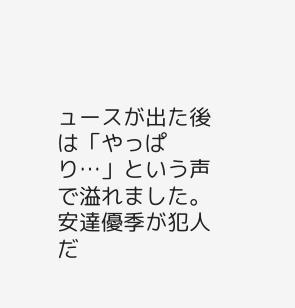ュースが出た後は「やっぱり…」という声で溢れました。
安達優季が犯人だ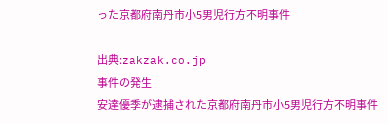った京都府南丹市小5男児行方不明事件

出典:zakzak.co.jp
事件の発生
安達優季が逮捕された京都府南丹市小5男児行方不明事件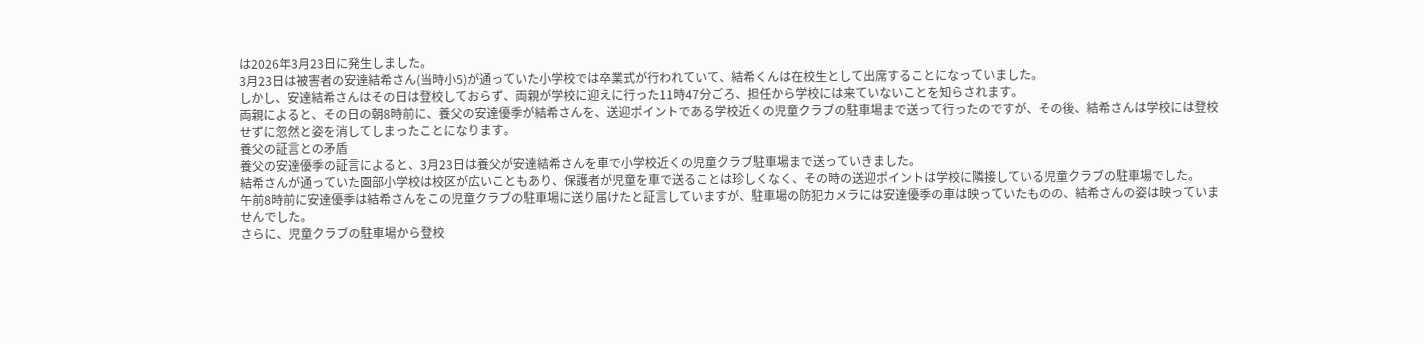は2026年3月23日に発生しました。
3月23日は被害者の安達結希さん(当時小5)が通っていた小学校では卒業式が行われていて、結希くんは在校生として出席することになっていました。
しかし、安達結希さんはその日は登校しておらず、両親が学校に迎えに行った11時47分ごろ、担任から学校には来ていないことを知らされます。
両親によると、その日の朝8時前に、養父の安達優季が結希さんを、送迎ポイントである学校近くの児童クラブの駐車場まで送って行ったのですが、その後、結希さんは学校には登校せずに忽然と姿を消してしまったことになります。
養父の証言との矛盾
養父の安達優季の証言によると、3月23日は養父が安達結希さんを車で小学校近くの児童クラブ駐車場まで送っていきました。
結希さんが通っていた園部小学校は校区が広いこともあり、保護者が児童を車で送ることは珍しくなく、その時の送迎ポイントは学校に隣接している児童クラブの駐車場でした。
午前8時前に安達優季は結希さんをこの児童クラブの駐車場に送り届けたと証言していますが、駐車場の防犯カメラには安達優季の車は映っていたものの、結希さんの姿は映っていませんでした。
さらに、児童クラブの駐車場から登校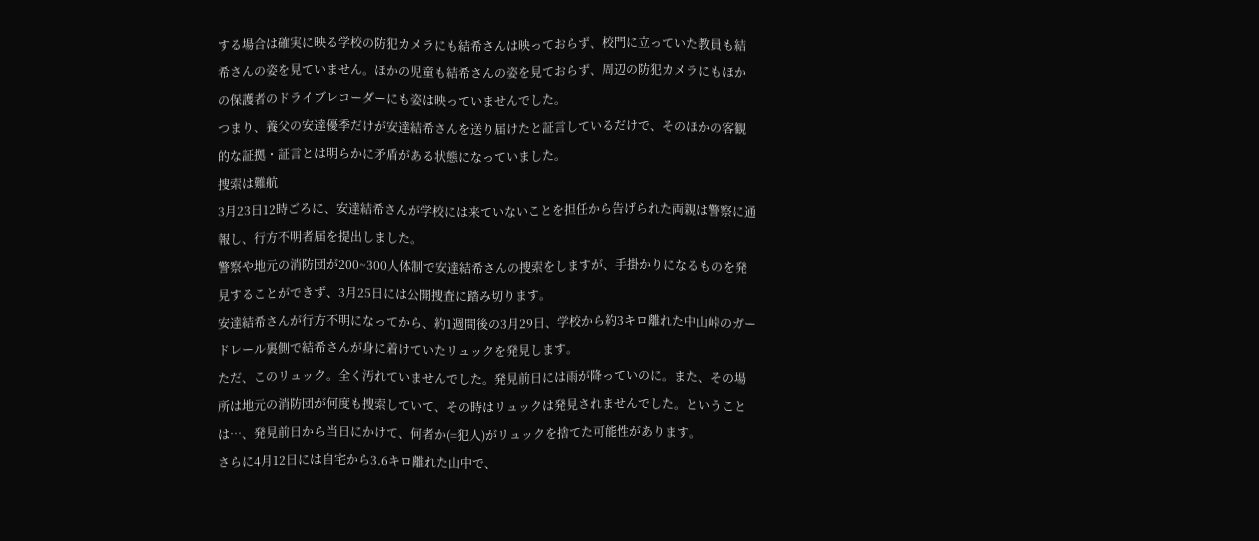する場合は確実に映る学校の防犯カメラにも結希さんは映っておらず、校門に立っていた教員も結希さんの姿を見ていません。ほかの児童も結希さんの姿を見ておらず、周辺の防犯カメラにもほかの保護者のドライブレコーダーにも姿は映っていませんでした。
つまり、養父の安達優季だけが安達結希さんを送り届けたと証言しているだけで、そのほかの客観的な証拠・証言とは明らかに矛盾がある状態になっていました。
捜索は難航
3月23日12時ごろに、安達結希さんが学校には来ていないことを担任から告げられた両親は警察に通報し、行方不明者届を提出しました。
警察や地元の消防団が200~300人体制で安達結希さんの捜索をしますが、手掛かりになるものを発見することができず、3月25日には公開捜査に踏み切ります。
安達結希さんが行方不明になってから、約1週間後の3月29日、学校から約3キロ離れた中山峠のガードレール裏側で結希さんが身に着けていたリュックを発見します。
ただ、このリュック。全く汚れていませんでした。発見前日には雨が降っていのに。また、その場所は地元の消防団が何度も捜索していて、その時はリュックは発見されませんでした。ということは…、発見前日から当日にかけて、何者か(=犯人)がリュックを捨てた可能性があります。
さらに4月12日には自宅から3.6キロ離れた山中で、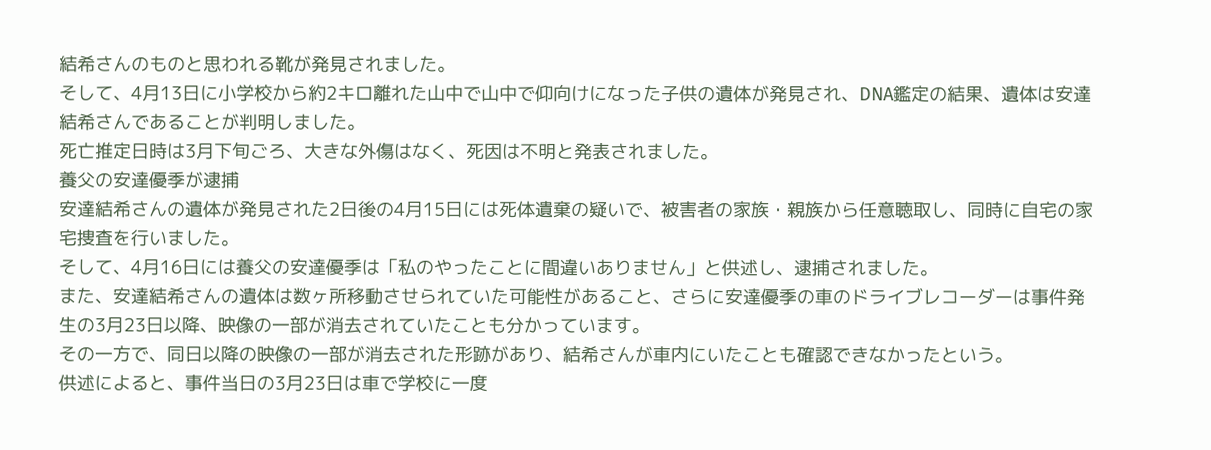結希さんのものと思われる靴が発見されました。
そして、4月13日に小学校から約2キロ離れた山中で山中で仰向けになった子供の遺体が発見され、DNA鑑定の結果、遺体は安達結希さんであることが判明しました。
死亡推定日時は3月下旬ごろ、大きな外傷はなく、死因は不明と発表されました。
養父の安達優季が逮捕
安達結希さんの遺体が発見された2日後の4月15日には死体遺棄の疑いで、被害者の家族・親族から任意聴取し、同時に自宅の家宅捜査を行いました。
そして、4月16日には養父の安達優季は「私のやったことに間違いありません」と供述し、逮捕されました。
また、安達結希さんの遺体は数ヶ所移動させられていた可能性があること、さらに安達優季の車のドライブレコーダーは事件発生の3月23日以降、映像の一部が消去されていたことも分かっています。
その一方で、同日以降の映像の一部が消去された形跡があり、結希さんが車内にいたことも確認できなかったという。
供述によると、事件当日の3月23日は車で学校に一度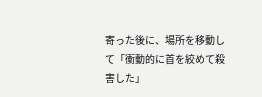寄った後に、場所を移動して「衝動的に首を絞めて殺害した」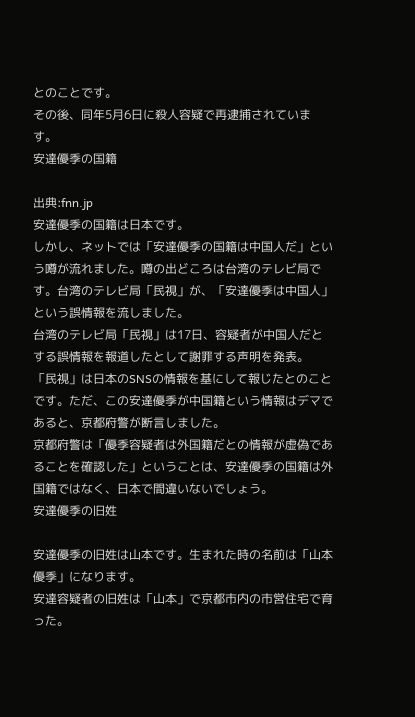とのことです。
その後、同年5月6日に殺人容疑で再逮捕されています。
安達優季の国籍

出典:fnn.jp
安達優季の国籍は日本です。
しかし、ネットでは「安達優季の国籍は中国人だ」という噂が流れました。噂の出どころは台湾のテレビ局です。台湾のテレビ局「民視」が、「安達優季は中国人」という誤情報を流しました。
台湾のテレビ局「民視」は17日、容疑者が中国人だとする誤情報を報道したとして謝罪する声明を発表。
「民視」は日本のSNSの情報を基にして報じたとのことです。ただ、この安達優季が中国籍という情報はデマであると、京都府警が断言しました。
京都府警は「優季容疑者は外国籍だとの情報が虚偽であることを確認した」ということは、安達優季の国籍は外国籍ではなく、日本で間違いないでしょう。
安達優季の旧姓

安達優季の旧姓は山本です。生まれた時の名前は「山本優季」になります。
安達容疑者の旧姓は「山本」で京都市内の市営住宅で育った。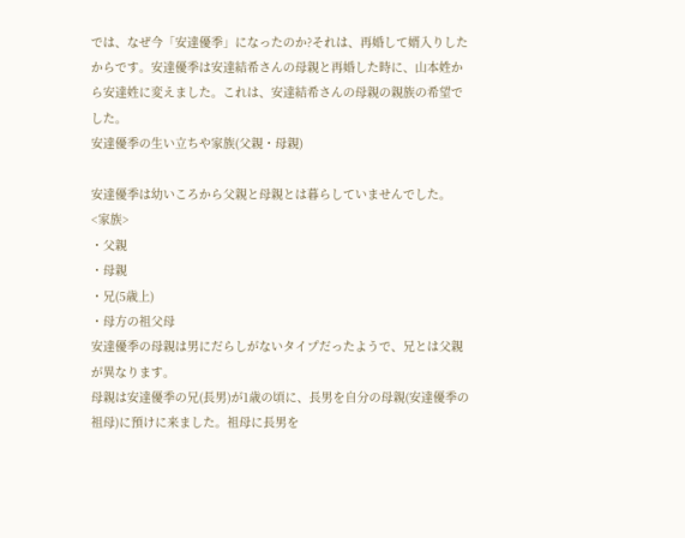では、なぜ今「安達優季」になったのか?それは、再婚して婿入りしたからです。安達優季は安達結希さんの母親と再婚した時に、山本姓から安達姓に変えました。これは、安達結希さんの母親の親族の希望でした。
安達優季の生い立ちや家族(父親・母親)

安達優季は幼いころから父親と母親とは暮らしていませんでした。
<家族>
・父親
・母親
・兄(5歳上)
・母方の祖父母
安達優季の母親は男にだらしがないタイプだったようで、兄とは父親が異なります。
母親は安達優季の兄(長男)が1歳の頃に、長男を自分の母親(安達優季の祖母)に預けに来ました。祖母に長男を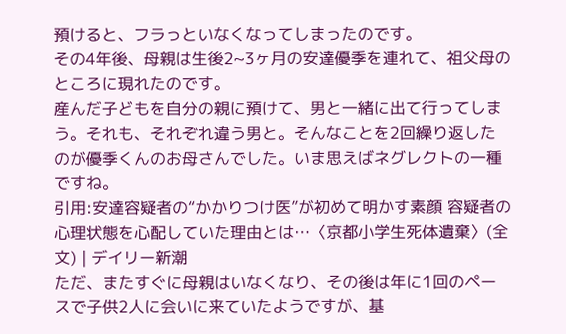預けると、フラっといなくなってしまったのです。
その4年後、母親は生後2~3ヶ月の安達優季を連れて、祖父母のところに現れたのです。
産んだ子どもを自分の親に預けて、男と一緒に出て行ってしまう。それも、それぞれ違う男と。そんなことを2回繰り返したのが優季くんのお母さんでした。いま思えばネグレクトの一種ですね。
引用:安達容疑者の“かかりつけ医”が初めて明かす素顔 容疑者の心理状態を心配していた理由とは…〈京都小学生死体遺棄〉(全文) | デイリー新潮
ただ、またすぐに母親はいなくなり、その後は年に1回のペースで子供2人に会いに来ていたようですが、基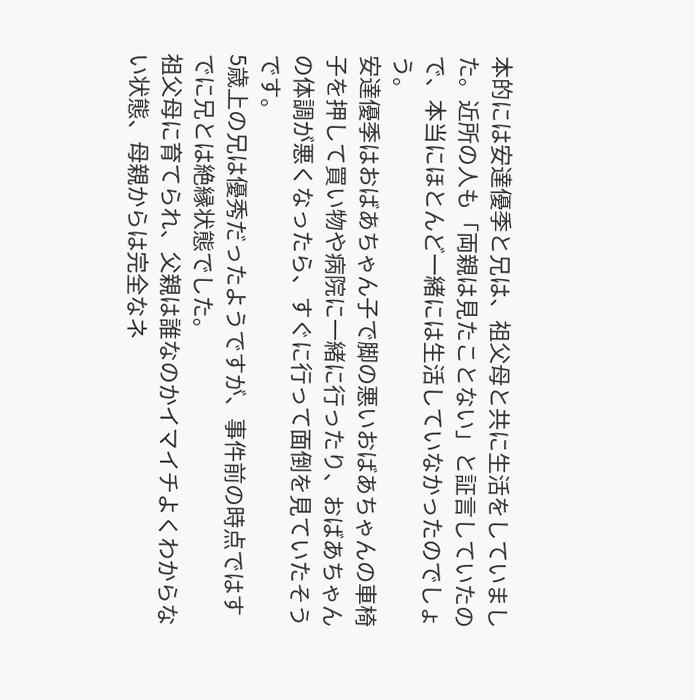本的には安達優季と兄は、祖父母と共に生活をしていました。近所の人も「両親は見たことない」と証言していたので、本当にほとんど一緒には生活していなかったのでしょう。
安達優季はおばあちゃん子で脚の悪いおばあちゃんの車椅子を押して買い物や病院に一緒に行ったり、おばあちゃんの体調が悪くなったら、すぐに行って面倒を見ていたそうです。
5歳上の兄は優秀だったようですが、事件前の時点ではすでに兄とは絶縁状態でした。
祖父母に育てられ、父親は誰なのかイマイチよくわからない状態、母親からは完全なネ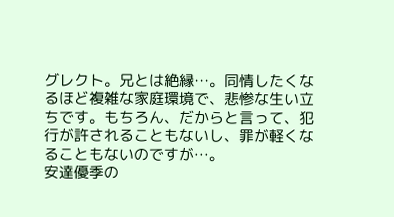グレクト。兄とは絶縁…。同情したくなるほど複雑な家庭環境で、悲惨な生い立ちです。もちろん、だからと言って、犯行が許されることもないし、罪が軽くなることもないのですが…。
安達優季の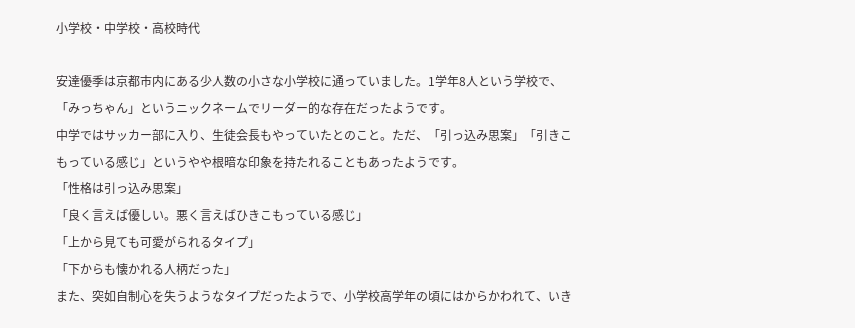小学校・中学校・高校時代

安達優季は京都市内にある少人数の小さな小学校に通っていました。1学年8人という学校で、「みっちゃん」というニックネームでリーダー的な存在だったようです。
中学ではサッカー部に入り、生徒会長もやっていたとのこと。ただ、「引っ込み思案」「引きこもっている感じ」というやや根暗な印象を持たれることもあったようです。
「性格は引っ込み思案」
「良く言えば優しい。悪く言えばひきこもっている感じ」
「上から見ても可愛がられるタイプ」
「下からも懐かれる人柄だった」
また、突如自制心を失うようなタイプだったようで、小学校高学年の頃にはからかわれて、いき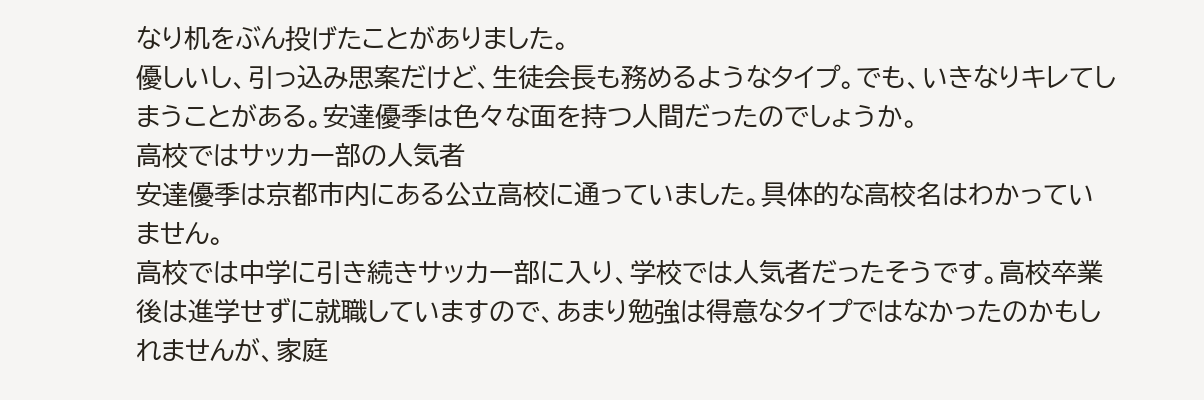なり机をぶん投げたことがありました。
優しいし、引っ込み思案だけど、生徒会長も務めるようなタイプ。でも、いきなりキレてしまうことがある。安達優季は色々な面を持つ人間だったのでしょうか。
高校ではサッカー部の人気者
安達優季は京都市内にある公立高校に通っていました。具体的な高校名はわかっていません。
高校では中学に引き続きサッカー部に入り、学校では人気者だったそうです。高校卒業後は進学せずに就職していますので、あまり勉強は得意なタイプではなかったのかもしれませんが、家庭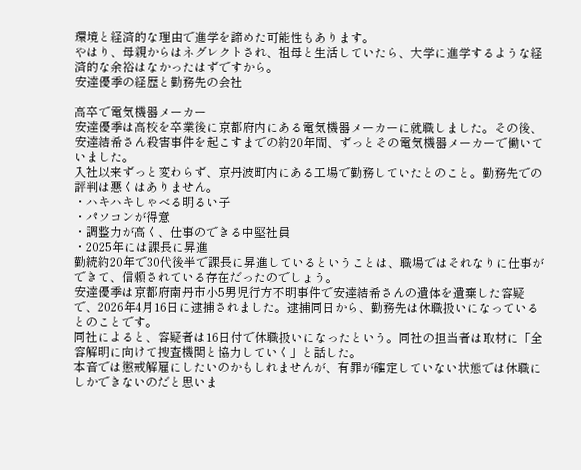環境と経済的な理由で進学を諦めた可能性もあります。
やはり、母親からはネグレクトされ、祖母と生活していたら、大学に進学するような経済的な余裕はなかったはずですから。
安達優季の経歴と勤務先の会社

高卒で電気機器メーカー
安達優季は高校を卒業後に京都府内にある電気機器メーカーに就職しました。その後、安達結希さん殺害事件を起こすまでの約20年間、ずっとその電気機器メーカーで働いていました。
入社以来ずっと変わらず、京丹波町内にある工場で勤務していたとのこと。勤務先での評判は悪くはありません。
・ハキハキしゃべる明るい子
・パソコンが得意
・調整力が高く、仕事のできる中堅社員
・2025年には課長に昇進
勤続約20年で30代後半で課長に昇進しているということは、職場ではそれなりに仕事ができて、信頼されている存在だったのでしょう。
安達優季は京都府南丹市小5男児行方不明事件で安達結希さんの遺体を遺棄した容疑で、2026年4月16日に逮捕されました。逮捕同日から、勤務先は休職扱いになっているとのことです。
同社によると、容疑者は16日付で休職扱いになったという。同社の担当者は取材に「全容解明に向けて捜査機関と協力していく」と話した。
本音では懲戒解雇にしたいのかもしれませんが、有罪が確定していない状態では休職にしかできないのだと思いま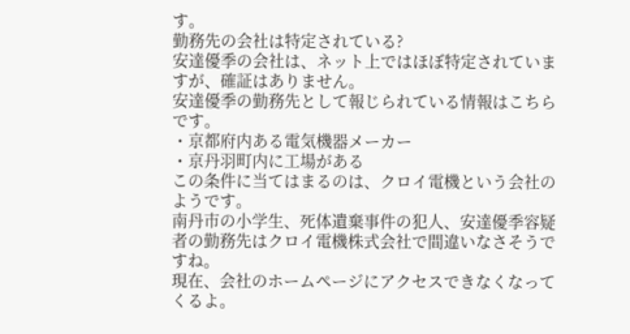す。
勤務先の会社は特定されている?
安達優季の会社は、ネット上ではほぼ特定されていますが、確証はありません。
安達優季の勤務先として報じられている情報はこちらです。
・京都府内ある電気機器メーカー
・京丹羽町内に工場がある
この条件に当てはまるのは、クロイ電機という会社のようです。
南丹市の小学生、死体遺棄事件の犯人、安達優季容疑者の勤務先はクロイ電機株式会社で間違いなさそうですね。
現在、会社のホームページにアクセスできなくなってくるよ。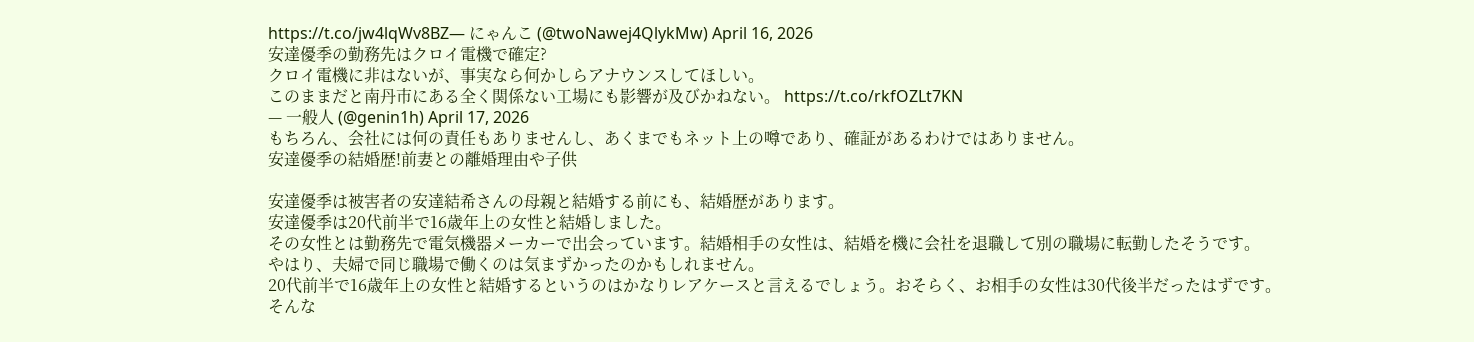https://t.co/jw4lqWv8BZ— にゃんこ (@twoNawej4QlykMw) April 16, 2026
安達優季の勤務先はクロイ電機で確定?
クロイ電機に非はないが、事実なら何かしらアナウンスしてほしい。
このままだと南丹市にある全く関係ない工場にも影響が及びかねない。 https://t.co/rkfOZLt7KN
— 一般人 (@genin1h) April 17, 2026
もちろん、会社には何の責任もありませんし、あくまでもネット上の噂であり、確証があるわけではありません。
安達優季の結婚歴!前妻との離婚理由や子供

安達優季は被害者の安達結希さんの母親と結婚する前にも、結婚歴があります。
安達優季は20代前半で16歳年上の女性と結婚しました。
その女性とは勤務先で電気機器メーカーで出会っています。結婚相手の女性は、結婚を機に会社を退職して別の職場に転勤したそうです。
やはり、夫婦で同じ職場で働くのは気まずかったのかもしれません。
20代前半で16歳年上の女性と結婚するというのはかなりレアケースと言えるでしょう。おそらく、お相手の女性は30代後半だったはずです。
そんな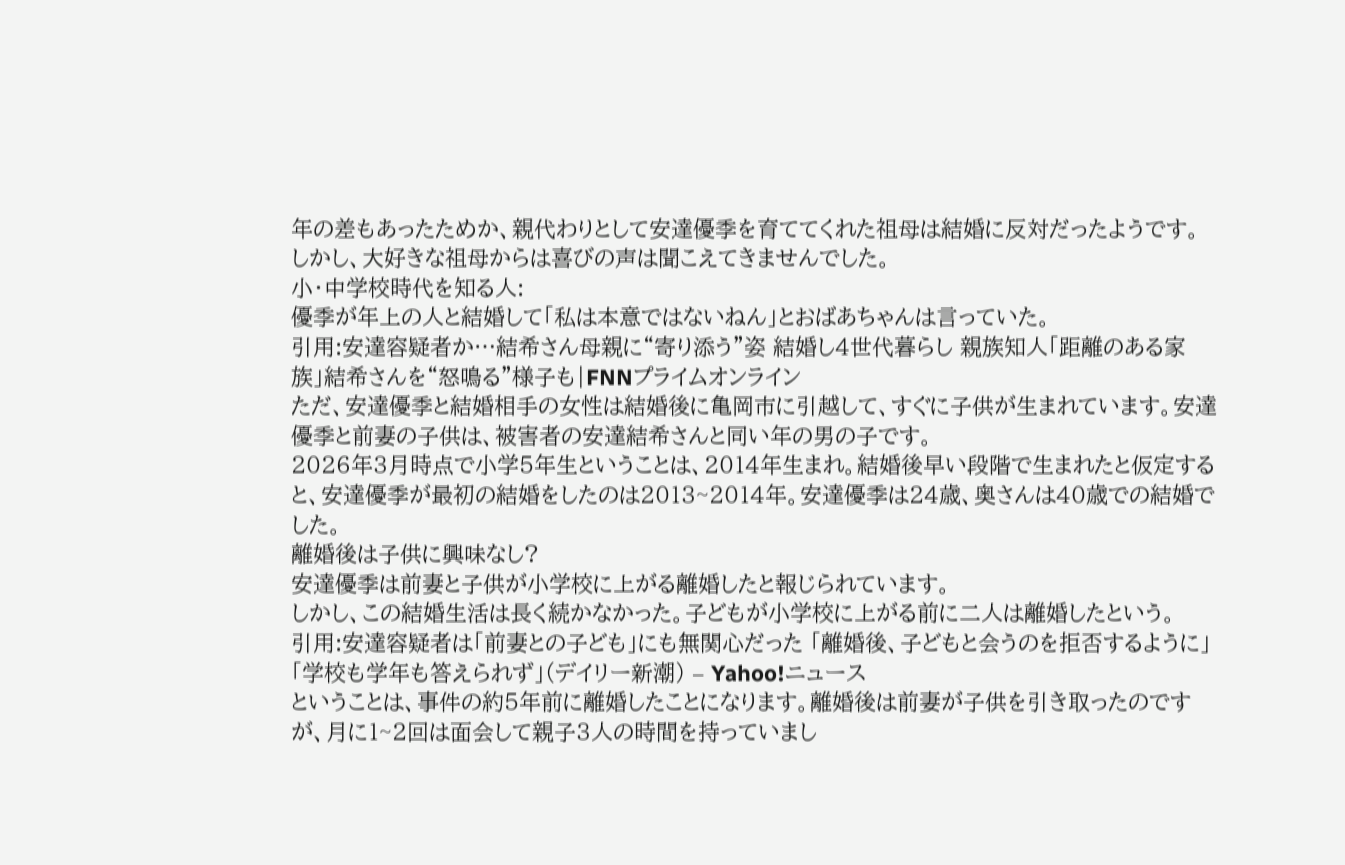年の差もあったためか、親代わりとして安達優季を育ててくれた祖母は結婚に反対だったようです。
しかし、大好きな祖母からは喜びの声は聞こえてきませんでした。
小・中学校時代を知る人:
優季が年上の人と結婚して「私は本意ではないねん」とおばあちゃんは言っていた。
引用:安達容疑者か…結希さん母親に“寄り添う”姿 結婚し4世代暮らし 親族知人「距離のある家族」結希さんを“怒鳴る”様子も|FNNプライムオンライン
ただ、安達優季と結婚相手の女性は結婚後に亀岡市に引越して、すぐに子供が生まれています。安達優季と前妻の子供は、被害者の安達結希さんと同い年の男の子です。
2026年3月時点で小学5年生ということは、2014年生まれ。結婚後早い段階で生まれたと仮定すると、安達優季が最初の結婚をしたのは2013~2014年。安達優季は24歳、奥さんは40歳での結婚でした。
離婚後は子供に興味なし?
安達優季は前妻と子供が小学校に上がる離婚したと報じられています。
しかし、この結婚生活は長く続かなかった。子どもが小学校に上がる前に二人は離婚したという。
引用:安達容疑者は「前妻との子ども」にも無関心だった 「離婚後、子どもと会うのを拒否するように」「学校も学年も答えられず」(デイリー新潮) – Yahoo!ニュース
ということは、事件の約5年前に離婚したことになります。離婚後は前妻が子供を引き取ったのですが、月に1~2回は面会して親子3人の時間を持っていまし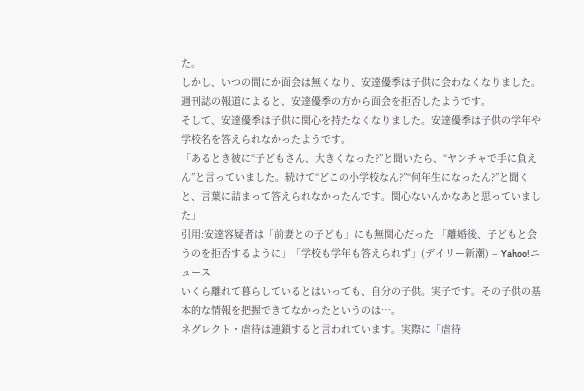た。
しかし、いつの間にか面会は無くなり、安達優季は子供に会わなくなりました。週刊誌の報道によると、安達優季の方から面会を拒否したようです。
そして、安達優季は子供に関心を持たなくなりました。安達優季は子供の学年や学校名を答えられなかったようです。
「あるとき彼に“子どもさん、大きくなった?”と聞いたら、“ヤンチャで手に負えん”と言っていました。続けて“どこの小学校なん?”“何年生になったん?”と聞くと、言葉に詰まって答えられなかったんです。関心ないんかなあと思っていました」
引用:安達容疑者は「前妻との子ども」にも無関心だった 「離婚後、子どもと会うのを拒否するように」「学校も学年も答えられず」(デイリー新潮) – Yahoo!ニュース
いくら離れて暮らしているとはいっても、自分の子供。実子です。その子供の基本的な情報を把握できてなかったというのは…。
ネグレクト・虐待は連鎖すると言われています。実際に「虐待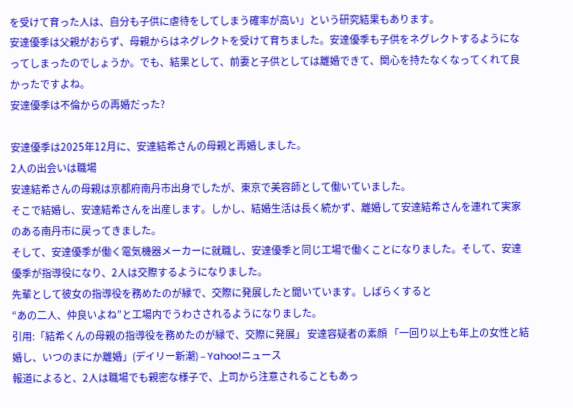を受けて育った人は、自分も子供に虐待をしてしまう確率が高い」という研究結果もあります。
安達優季は父親がおらず、母親からはネグレクトを受けて育ちました。安達優季も子供をネグレクトするようになってしまったのでしょうか。でも、結果として、前妻と子供としては離婚できて、関心を持たなくなってくれて良かったですよね。
安達優季は不倫からの再婚だった?

安達優季は2025年12月に、安達結希さんの母親と再婚しました。
2人の出会いは職場
安達結希さんの母親は京都府南丹市出身でしたが、東京で美容師として働いていました。
そこで結婚し、安達結希さんを出産します。しかし、結婚生活は長く続かず、離婚して安達結希さんを連れて実家のある南丹市に戻ってきました。
そして、安達優季が働く電気機器メーカーに就職し、安達優季と同じ工場で働くことになりました。そして、安達優季が指導役になり、2人は交際するようになりました。
先輩として彼女の指導役を務めたのが縁で、交際に発展したと聞いています。しばらくすると
“あの二人、仲良いよね”と工場内でうわさされるようになりました。
引用:「結希くんの母親の指導役を務めたのが縁で、交際に発展」 安達容疑者の素顔 「一回り以上も年上の女性と結婚し、いつのまにか離婚」(デイリー新潮) – Yahoo!ニュース
報道によると、2人は職場でも親密な様子で、上司から注意されることもあっ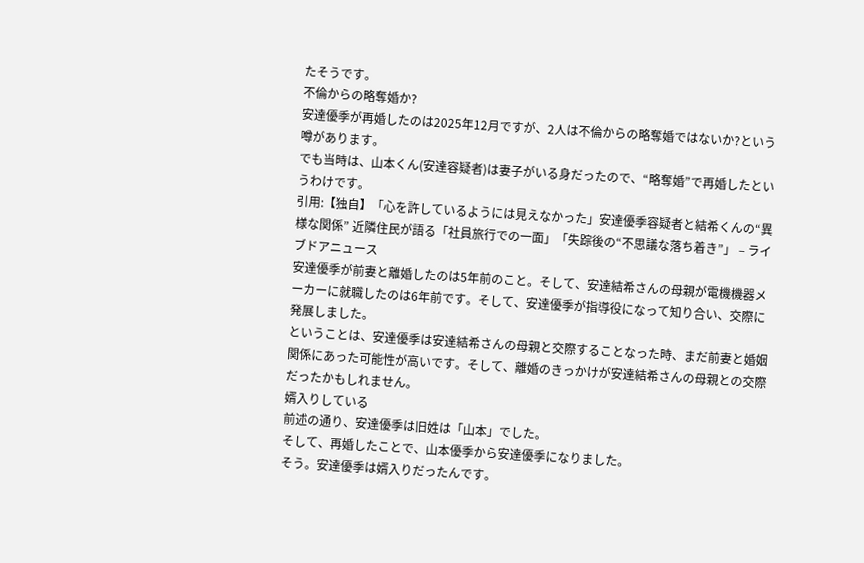たそうです。
不倫からの略奪婚か?
安達優季が再婚したのは2025年12月ですが、2人は不倫からの略奪婚ではないか?という噂があります。
でも当時は、山本くん(安達容疑者)は妻子がいる身だったので、“略奪婚”で再婚したというわけです。
引用:【独自】「心を許しているようには見えなかった」安達優季容疑者と結希くんの“異様な関係” 近隣住民が語る「社員旅行での一面」「失踪後の“不思議な落ち着き”」 – ライブドアニュース
安達優季が前妻と離婚したのは5年前のこと。そして、安達結希さんの母親が電機機器メーカーに就職したのは6年前です。そして、安達優季が指導役になって知り合い、交際に発展しました。
ということは、安達優季は安達結希さんの母親と交際することなった時、まだ前妻と婚姻関係にあった可能性が高いです。そして、離婚のきっかけが安達結希さんの母親との交際だったかもしれません。
婿入りしている
前述の通り、安達優季は旧姓は「山本」でした。
そして、再婚したことで、山本優季から安達優季になりました。
そう。安達優季は婿入りだったんです。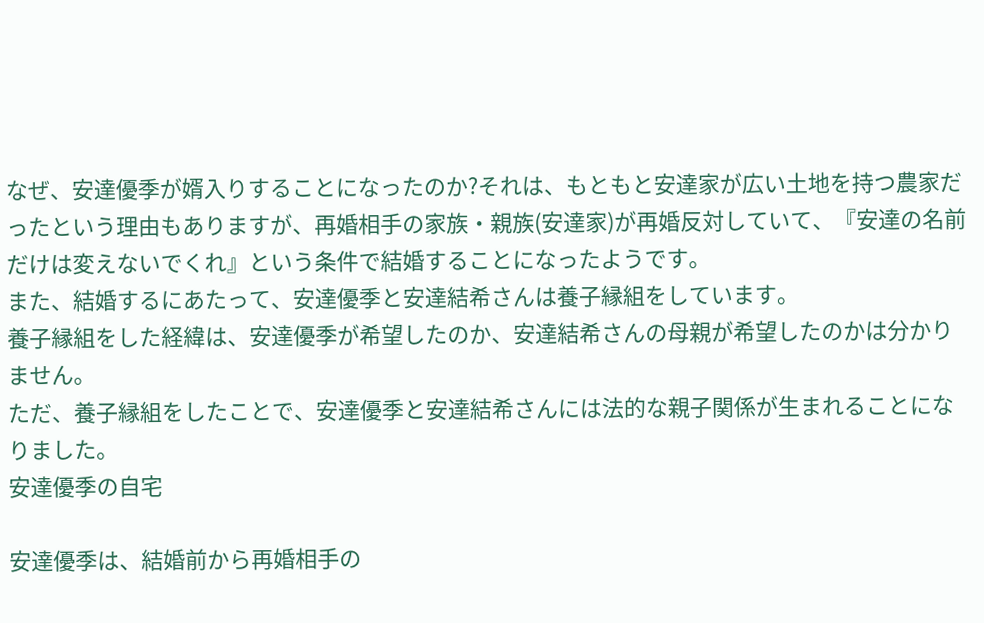なぜ、安達優季が婿入りすることになったのか?それは、もともと安達家が広い土地を持つ農家だったという理由もありますが、再婚相手の家族・親族(安達家)が再婚反対していて、『安達の名前だけは変えないでくれ』という条件で結婚することになったようです。
また、結婚するにあたって、安達優季と安達結希さんは養子縁組をしています。
養子縁組をした経緯は、安達優季が希望したのか、安達結希さんの母親が希望したのかは分かりません。
ただ、養子縁組をしたことで、安達優季と安達結希さんには法的な親子関係が生まれることになりました。
安達優季の自宅

安達優季は、結婚前から再婚相手の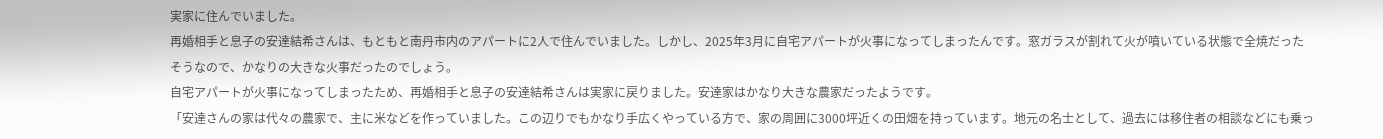実家に住んでいました。
再婚相手と息子の安達結希さんは、もともと南丹市内のアパートに2人で住んでいました。しかし、2025年3月に自宅アパートが火事になってしまったんです。窓ガラスが割れて火が噴いている状態で全焼だったそうなので、かなりの大きな火事だったのでしょう。
自宅アパートが火事になってしまったため、再婚相手と息子の安達結希さんは実家に戻りました。安達家はかなり大きな農家だったようです。
「安達さんの家は代々の農家で、主に米などを作っていました。この辺りでもかなり手広くやっている方で、家の周囲に3000坪近くの田畑を持っています。地元の名士として、過去には移住者の相談などにも乗っ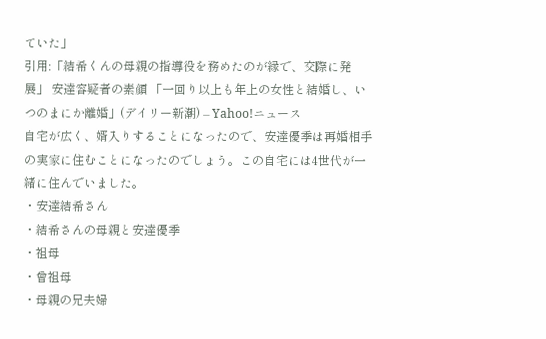ていた」
引用:「結希くんの母親の指導役を務めたのが縁で、交際に発展」 安達容疑者の素顔 「一回り以上も年上の女性と結婚し、いつのまにか離婚」(デイリー新潮) – Yahoo!ニュース
自宅が広く、婿入りすることになったので、安達優季は再婚相手の実家に住むことになったのでしょう。この自宅には4世代が一緒に住んでいました。
・安達結希さん
・結希さんの母親と安達優季
・祖母
・曾祖母
・母親の兄夫婦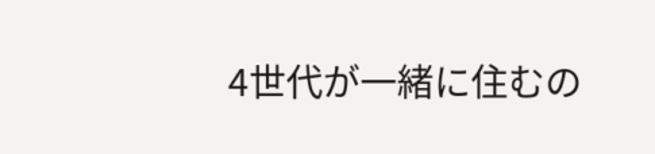4世代が一緒に住むの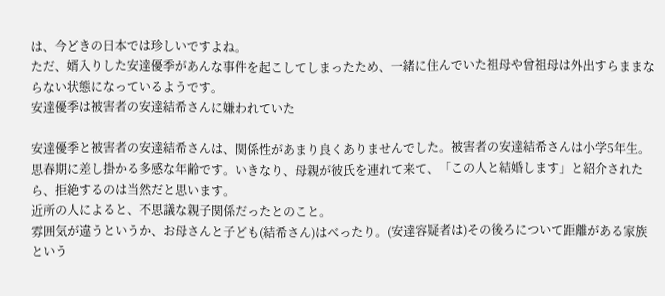は、今どきの日本では珍しいですよね。
ただ、婿入りした安達優季があんな事件を起こしてしまったため、一緒に住んでいた祖母や曾祖母は外出すらままならない状態になっているようです。
安達優季は被害者の安達結希さんに嫌われていた

安達優季と被害者の安達結希さんは、関係性があまり良くありませんでした。被害者の安達結希さんは小学5年生。思春期に差し掛かる多感な年齢です。いきなり、母親が彼氏を連れて来て、「この人と結婚します」と紹介されたら、拒絶するのは当然だと思います。
近所の人によると、不思議な親子関係だったとのこと。
雰囲気が違うというか、お母さんと子ども(結希さん)はべったり。(安達容疑者は)その後ろについて距離がある家族という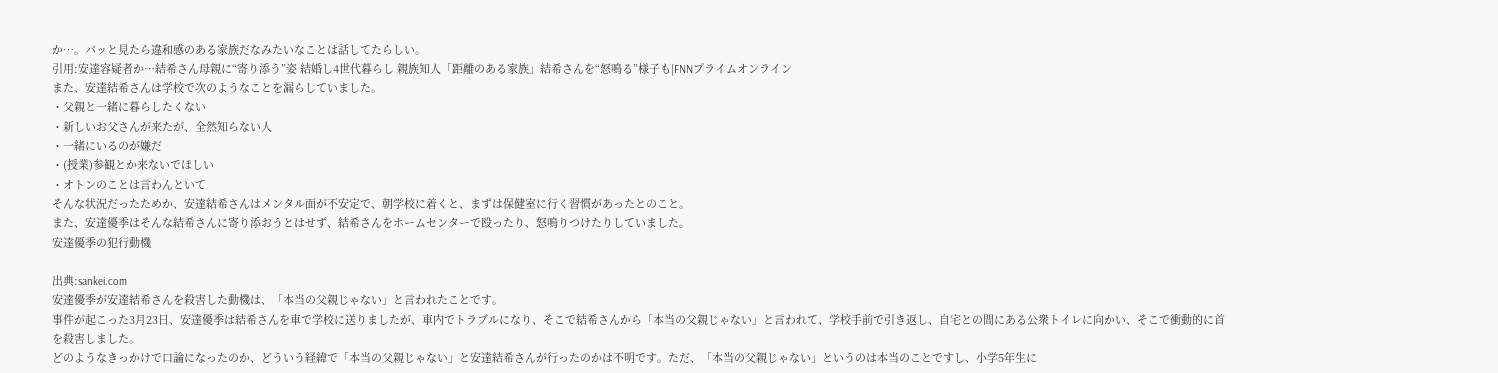か…。パッと見たら違和感のある家族だなみたいなことは話してたらしい。
引用:安達容疑者か…結希さん母親に“寄り添う”姿 結婚し4世代暮らし 親族知人「距離のある家族」結希さんを“怒鳴る”様子も|FNNプライムオンライン
また、安達結希さんは学校で次のようなことを漏らしていました。
・父親と一緒に暮らしたくない
・新しいお父さんが来たが、全然知らない人
・一緒にいるのが嫌だ
・(授業)参観とか来ないでほしい
・オトンのことは言わんといて
そんな状況だったためか、安達結希さんはメンタル面が不安定で、朝学校に着くと、まずは保健室に行く習慣があったとのこと。
また、安達優季はそんな結希さんに寄り添おうとはせず、結希さんをホームセンターで殴ったり、怒鳴りつけたりしていました。
安達優季の犯行動機

出典:sankei.com
安達優季が安達結希さんを殺害した動機は、「本当の父親じゃない」と言われたことです。
事件が起こった3月23日、安達優季は結希さんを車で学校に送りましたが、車内でトラブルになり、そこで結希さんから「本当の父親じゃない」と言われて、学校手前で引き返し、自宅との間にある公衆トイレに向かい、そこで衝動的に首を殺害しました。
どのようなきっかけで口論になったのか、どういう経緯で「本当の父親じゃない」と安達結希さんが行ったのかは不明です。ただ、「本当の父親じゃない」というのは本当のことですし、小学5年生に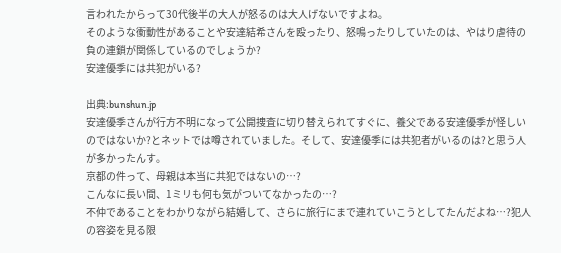言われたからって30代後半の大人が怒るのは大人げないですよね。
そのような衝動性があることや安達結希さんを殴ったり、怒鳴ったりしていたのは、やはり虐待の負の連鎖が関係しているのでしょうか?
安達優季には共犯がいる?

出典:bunshun.jp
安達優季さんが行方不明になって公開捜査に切り替えられてすぐに、養父である安達優季が怪しいのではないか?とネットでは噂されていました。そして、安達優季には共犯者がいるのは?と思う人が多かったんす。
京都の件って、母親は本当に共犯ではないの…?
こんなに長い間、1ミリも何も気がついてなかったの…?
不仲であることをわかりながら結婚して、さらに旅行にまで連れていこうとしてたんだよね…?犯人の容姿を見る限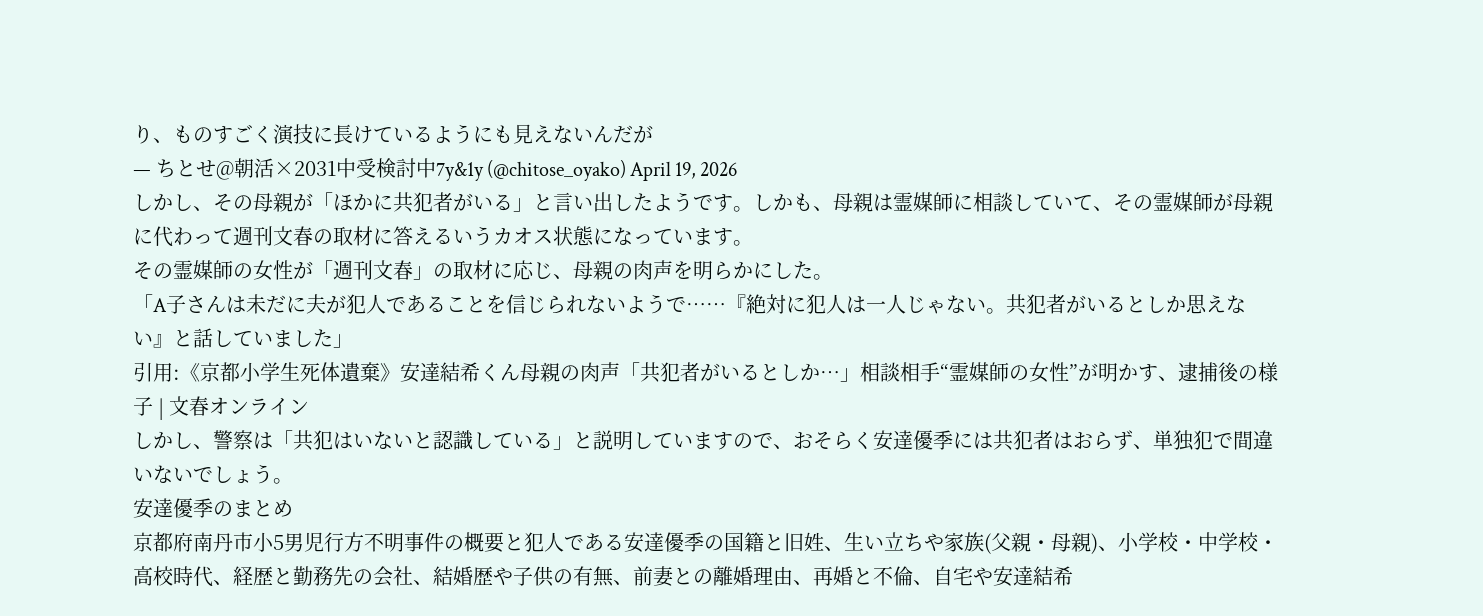り、ものすごく演技に長けているようにも見えないんだが
— ちとせ@朝活×2031中受検討中7y&1y (@chitose_oyako) April 19, 2026
しかし、その母親が「ほかに共犯者がいる」と言い出したようです。しかも、母親は霊媒師に相談していて、その霊媒師が母親に代わって週刊文春の取材に答えるいうカオス状態になっています。
その霊媒師の女性が「週刊文春」の取材に応じ、母親の肉声を明らかにした。
「A子さんは未だに夫が犯人であることを信じられないようで……『絶対に犯人は一人じゃない。共犯者がいるとしか思えない』と話していました」
引用:《京都小学生死体遺棄》安達結希くん母親の肉声「共犯者がいるとしか…」相談相手“霊媒師の女性”が明かす、逮捕後の様子 | 文春オンライン
しかし、警察は「共犯はいないと認識している」と説明していますので、おそらく安達優季には共犯者はおらず、単独犯で間違いないでしょう。
安達優季のまとめ
京都府南丹市小5男児行方不明事件の概要と犯人である安達優季の国籍と旧姓、生い立ちや家族(父親・母親)、小学校・中学校・高校時代、経歴と勤務先の会社、結婚歴や子供の有無、前妻との離婚理由、再婚と不倫、自宅や安達結希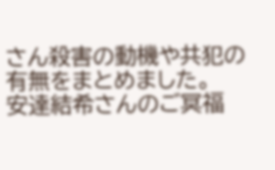さん殺害の動機や共犯の有無をまとめました。
安達結希さんのご冥福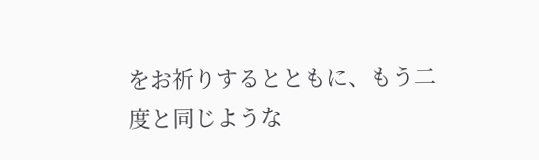をお祈りするとともに、もう二度と同じような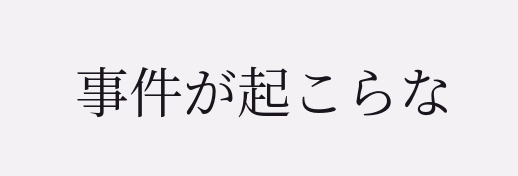事件が起こらな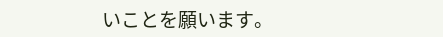いことを願います。